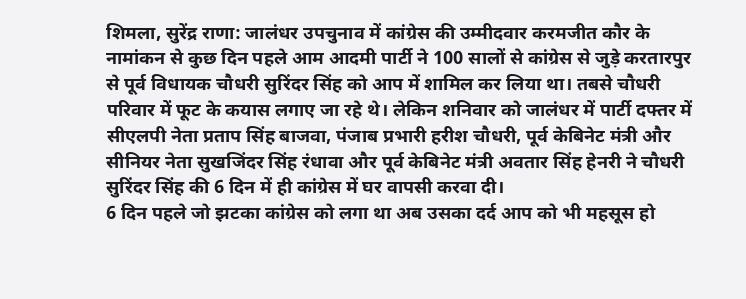शिमला, सुरेंद्र राणा: जालंधर उपचुनाव में कांग्रेस की उम्मीदवार करमजीत कौर के नामांकन से कुछ दिन पहले आम आदमी पार्टी ने 100 सालों से कांग्रेस से जुड़े करतारपुर से पूर्व विधायक चौधरी सुरिंदर सिंह को आप में शामिल कर लिया था। तबसे चौधरी परिवार में फूट के कयास लगाए जा रहे थे। लेकिन शनिवार को जालंधर में पार्टी दफ्तर में सीएलपी नेता प्रताप सिंह बाजवा, पंजाब प्रभारी हरीश चौधरी, पूर्व केबिनेट मंत्री और सीनियर नेता सुखजिंदर सिंह रंधावा और पूर्व केबिनेट मंत्री अवतार सिंह हेनरी ने चौधरी सुरिंदर सिंह की 6 दिन में ही कांग्रेस में घर वापसी करवा दी।
6 दिन पहले जो झटका कांग्रेस को लगा था अब उसका दर्द आप को भी महसूस हो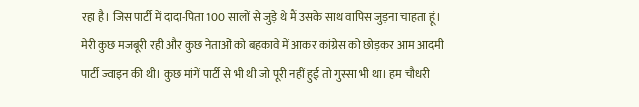रहा है। जिस पार्टी में दादा-पिता 100 सालों से जुड़े थे मैं उसके साथ वापिस जुड़ना चाहता हूं। मेरी कुछ मजबूरी रही और कुछ नेताओं को बहकावे में आकर कांग्रेस को छोड़कर आम आदमी पार्टी ज्वाइन की थी। कुछ मांगें पार्टी से भी थी जो पूरी नहीं हुई तो गुस्सा भी था। हम चौधरी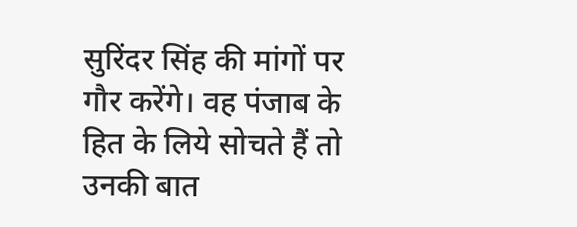सुरिंदर सिंह की मांगों पर गौर करेंगे। वह पंजाब के हित के लिये सोचते हैं तो उनकी बात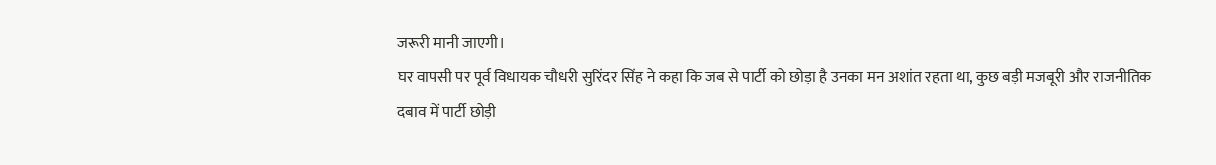जरूरी मानी जाएगी।
घर वापसी पर पूर्व विधायक चौधरी सुरिंदर सिंह ने कहा कि जब से पार्टी को छोड़ा है उनका मन अशांत रहता था, कुछ बड़ी मजबूरी और राजनीतिक दबाव में पार्टी छोड़ी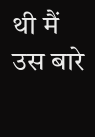थी मैं उस बारे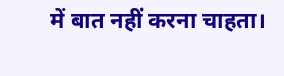में बात नहीं करना चाहता।